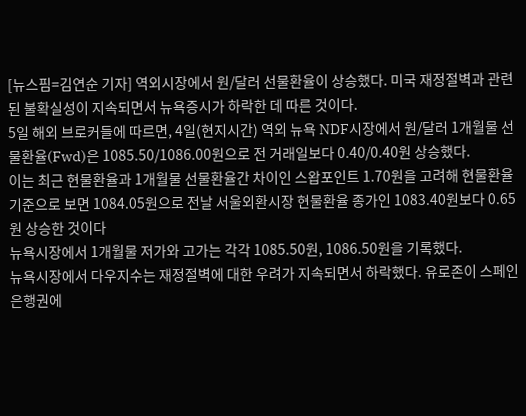[뉴스핌=김연순 기자] 역외시장에서 원/달러 선물환율이 상승했다. 미국 재정절벽과 관련된 불확실성이 지속되면서 뉴욕증시가 하락한 데 따른 것이다.
5일 해외 브로커들에 따르면, 4일(현지시간) 역외 뉴욕 NDF시장에서 원/달러 1개월물 선물환율(Fwd)은 1085.50/1086.00원으로 전 거래일보다 0.40/0.40원 상승했다.
이는 최근 현물환율과 1개월물 선물환율간 차이인 스왑포인트 1.70원을 고려해 현물환율 기준으로 보면 1084.05원으로 전날 서울외환시장 현물환율 종가인 1083.40원보다 0.65원 상승한 것이다
뉴욕시장에서 1개월물 저가와 고가는 각각 1085.50원, 1086.50원을 기록했다.
뉴욕시장에서 다우지수는 재정절벽에 대한 우려가 지속되면서 하락했다. 유로존이 스페인 은행권에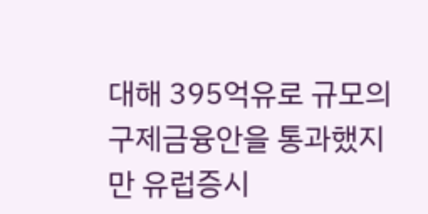대해 395억유로 규모의 구제금융안을 통과했지만 유럽증시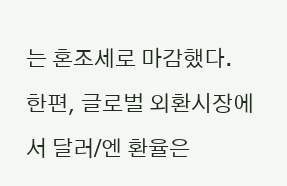는 혼조세로 마감했다.
한편, 글로벌 외환시장에서 달러/엔 환율은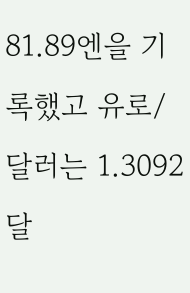81.89엔을 기록했고 유로/달러는 1.3092달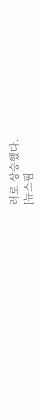러로 상승했다.
[뉴스핌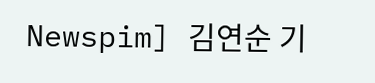Newspim] 김연순 기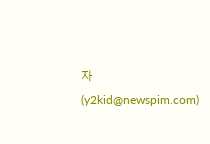자 (y2kid@newspim.com)